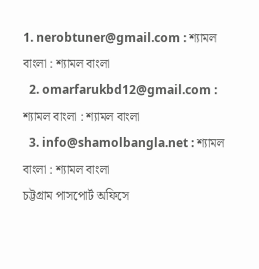1. nerobtuner@gmail.com : শ্যামল বাংলা : শ্যামল বাংলা
  2. omarfarukbd12@gmail.com : শ্যামল বাংলা : শ্যামল বাংলা
  3. info@shamolbangla.net : শ্যামল বাংলা : শ্যামল বাংলা
চট্টগ্রাম পাসপোর্ট অফিসে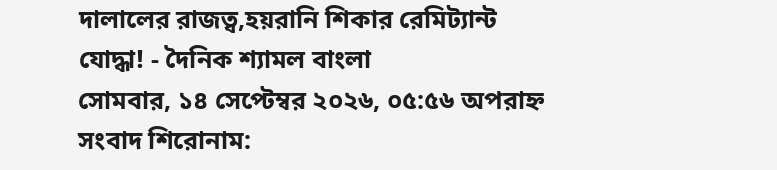দালালের রাজত্ব,হয়রানি শিকার রেমিট্যান্ট যোদ্ধা! - দৈনিক শ্যামল বাংলা
সোমবার, ১৪ সেপ্টেম্বর ২০২৬, ০৫:৫৬ অপরাহ্ন
সংবাদ শিরোনাম: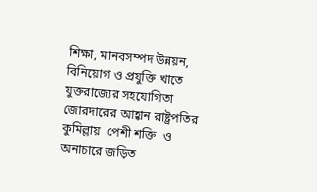শিক্ষা, মানবসম্পদ উন্নয়ন, বিনিয়োগ ও প্রযুক্তি খাতে যুক্তরাজ্যের সহযোগিতা জোরদারের আহ্বান রাষ্ট্রপতির কুমিল্লায়  পেশী শক্তি  ও অনাচারে জড়িত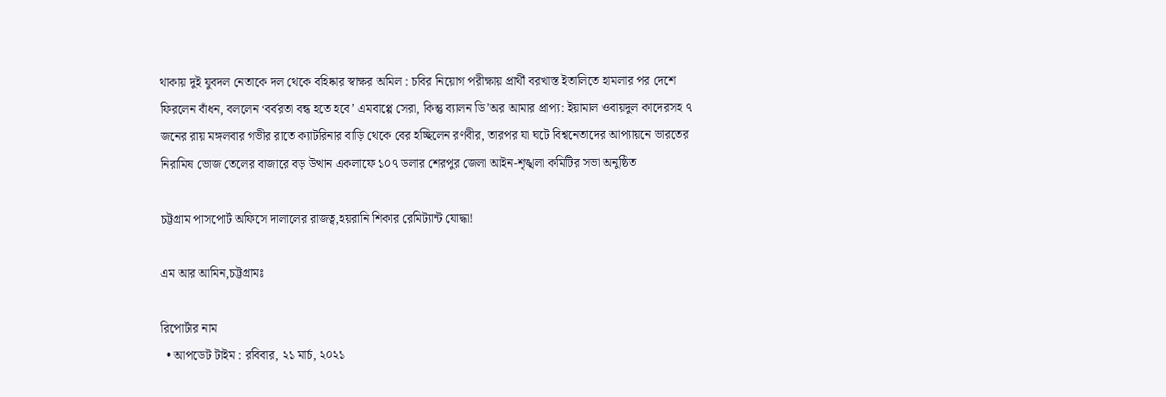থাকায় দুই যুবদল নেতাকে দল থেকে বহিষ্কার স্বাক্ষর অমিল : চবির নিয়োগ পরীক্ষায় প্রার্থী বরখাস্ত ইতালিতে হামলার পর দেশে ফিরলেন বাঁধন, বললেন ‘বর্বরতা বন্ধ হতে হবে’ এমবাপ্পে সেরা, কিন্তু ব্যালন ডি’অর আমার প্রাপ্য: ইয়ামাল ওবায়দুল কাদেরসহ ৭ জনের রায় মঙ্গলবার গভীর রাতে ক্যাটরিনার বাড়ি থেকে বের হচ্ছিলেন রণবীর, তারপর যা ঘটে বিশ্বনেতাদের আপ্যায়নে ভারতের নিরামিষ ভোজ তেলের বাজারে বড় উত্থান একলাফে ১০৭ ডলার শেরপুর জেলা আইন-শৃঙ্খলা কমিটির সভা অনুষ্ঠিত

চট্টগ্রাম পাসপোর্ট অফিসে দালালের রাজত্ব,হয়রানি শিকার রেমিট্যান্ট যোদ্ধা!

এম আর আমিন,চট্টগ্রামঃ

রিপোর্টার নাম
  • আপডেট টাইম : রবিবার, ২১ মার্চ, ২০২১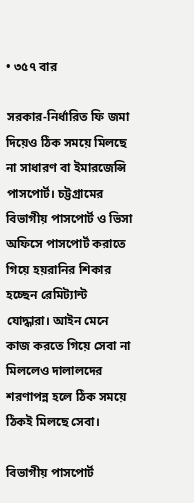• ৩৫৭ বার

সরকার-নির্ধারিত ফি জমা দিয়েও ঠিক সময়ে মিলছে না সাধারণ বা ইমারজেন্সি পাসপোর্ট। চট্টগ্রামের বিভাগীয় পাসপোর্ট ও ভিসা অফিসে পাসপোর্ট করাতে গিয়ে হয়রানির শিকার হচ্ছেন রেমিট্যান্ট যোদ্ধারা। আইন মেনে কাজ করতে গিয়ে সেবা না মিললেও দালালদের শরণাপন্ন হলে ঠিক সময়ে ঠিকই মিলছে সেবা।

বিভাগীয় পাসপোর্ট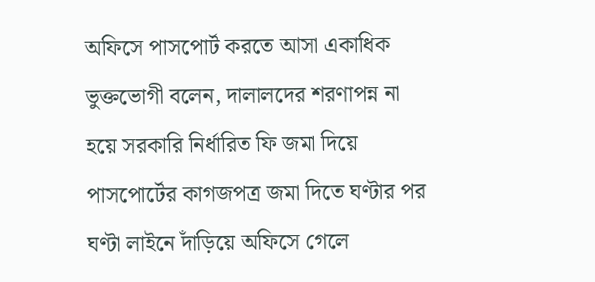অফিসে পাসপোর্ট করতে আসা একাধিক ভুক্তভোগী বলেন, দালালদের শরণাপন্ন না হয়ে সরকারি নির্ধারিত ফি জমা দিয়ে পাসপোর্টের কাগজপত্র জমা দিতে ঘণ্টার পর ঘণ্টা লাইনে দাঁড়িয়ে অফিসে গেলে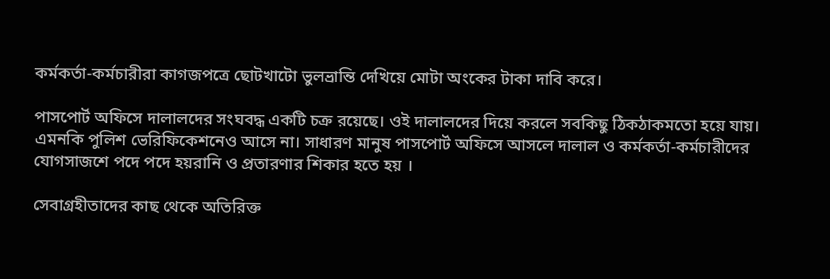কর্মকর্তা-কর্মচারীরা কাগজপত্রে ছোটখাটো ভুলভ্রান্তি দেখিয়ে মোটা অংকের টাকা দাবি করে।

পাসপোর্ট অফিসে দালালদের সংঘবদ্ধ একটি চক্র রয়েছে। ওই দালালদের দিয়ে করলে সবকিছু ঠিকঠাকমতো হয়ে যায়। এমনকি পুলিশ ভেরিফিকেশনেও আসে না। সাধারণ মানুষ পাসপোর্ট অফিসে আসলে দালাল ও কর্মকর্তা-কর্মচারীদের যোগসাজশে পদে পদে হয়রানি ও প্রতারণার শিকার হতে হয় ।

সেবাগ্রহীতাদের কাছ থেকে অতিরিক্ত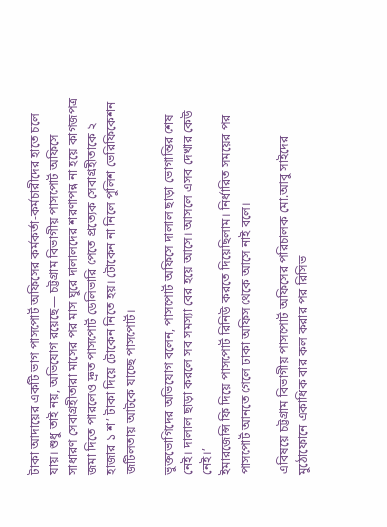টাকা আদায়ের একটি ভাগ পাসপোর্ট অফিসের কর্মকর্তা-কর্মচারীদের হাতে চলে যায়। শুধু তাই নয়, অভিযোগ রয়েছে— চট্টগ্রাম বিভাগীয় পাসপোর্ট অফিসে সাধারণ সেবাগ্রহীতারা মাসের পর মাস ঘুরে দালালদের শরণাপন্ন না হয়ে কাগজপত্র জমা দিতে পারলেও দ্রুত পাসপোর্ট ডেলিভারি পেতে প্রত্যেক সেবাগ্রহীতাকে ২ হাজার ১ শ’ টাকা দিয়ে টোকেন নিতে হয়। টোকেন না নিলে পুলিশ ভেরিফিকেশন জটিলতায় আটকে যাচ্ছে পাসপোর্ট।

ভুক্তভোগিদের অভিযোগ বলেন, পাসপোর্ট অফিসে দালাল ছাড়া ভোগান্তির শেষ নেই। দালাল ছাড়া করলে সব সমস্যা বের হয়ে আসে। আসলে এসব দেখার কেউ নেই।’
ইমারজেন্সি ফি দিয়ে পাসপোর্ট রিনিউ করতে দিয়েছিলাম। নির্ধারিত সময়ের পর পাসপোর্ট আনতে গেলে ঢাকা অফিস থেকে আসে নাই বলে।

এবিষয়ে চট্টগ্রাম বিভাগীয় পাসপোর্ট অফিসের পরিচালক মো.আবু সাইদের মুঠোফোনে একাধিক বার কল করার পর রিসিভ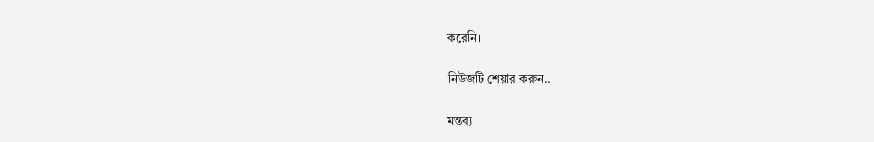করেনি।

নিউজটি শেয়ার করুন..

মন্তব্য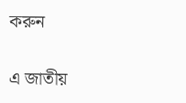করুন

এ জাতীয়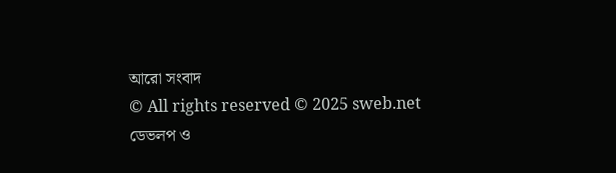আরো সংবাদ
© All rights reserved © 2025 sweb.net
ডেভলপ ও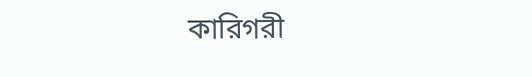কারিগরী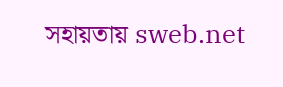সহায়তায় sweb.net